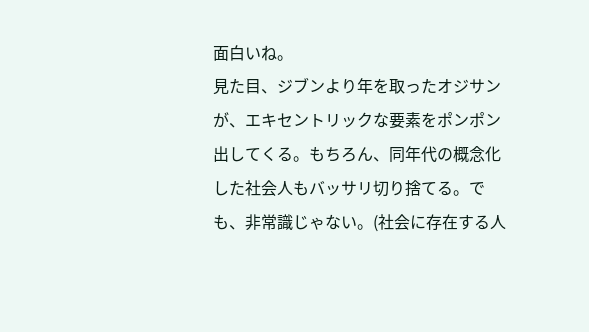面白いね。
見た目、ジブンより年を取ったオジサンが、エキセントリックな要素をポンポン出してくる。もちろん、同年代の概念化した社会人もバッサリ切り捨てる。でも、非常識じゃない。(社会に存在する人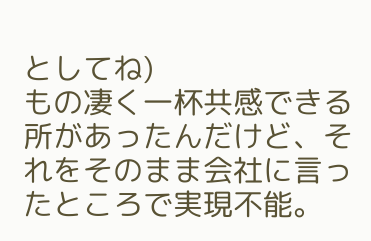としてね)
もの凄く一杯共感できる所があったんだけど、それをそのまま会社に言ったところで実現不能。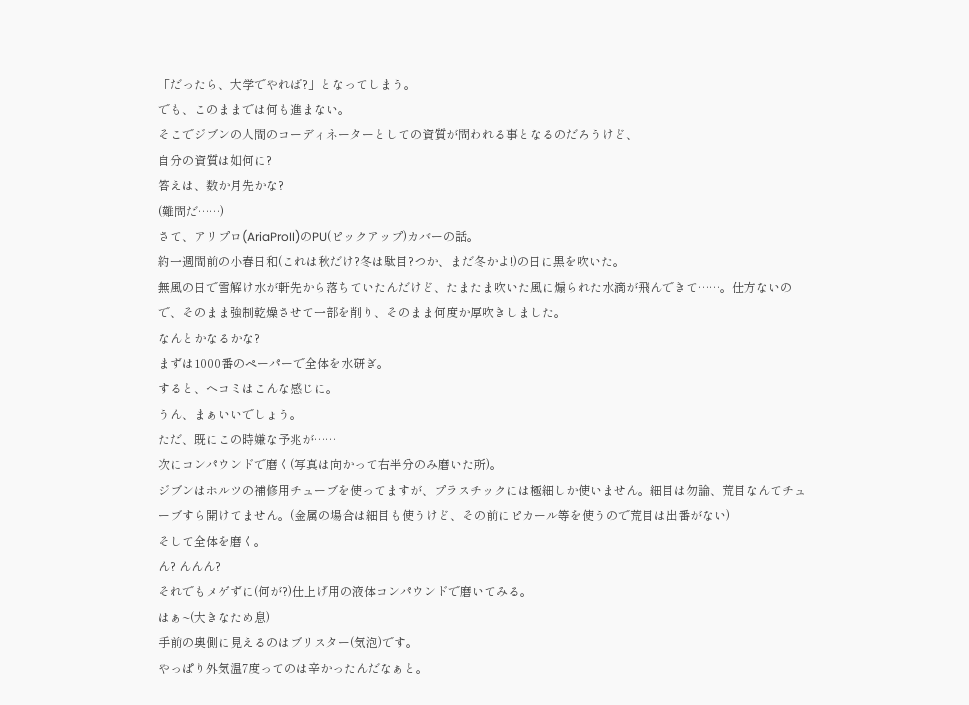「だったら、大学でやれば?」となってしまう。
でも、このままでは何も進まない。
そこでジブンの人間のコーディネーターとしての資質が問われる事となるのだろうけど、
自分の資質は如何に?
答えは、数か月先かな?
(難問だ……)
さて、アリプロ(AriaProII)のPU(ピックアップ)カバーの話。
約一週間前の小春日和(これは秋だけ?冬は駄目?つか、まだ冬かよ!)の日に黒を吹いた。
無風の日で雪解け水が軒先から落ちていたんだけど、たまたま吹いた風に煽られた水滴が飛んできて……。仕方ないので、そのまま強制乾燥させて一部を削り、そのまま何度か厚吹きしました。
なんとかなるかな?
まずは1000番のペーパーで全体を水研ぎ。
すると、ヘコミはこんな感じに。
うん、まぁいいでしょう。
ただ、既にこの時嫌な予兆が……
次にコンパウンドで磨く(写真は向かって右半分のみ磨いた所)。
ジブンはホルツの補修用チューブを使ってますが、プラスチックには極細しか使いません。細目は勿論、荒目なんてチューブすら開けてません。(金属の場合は細目も使うけど、その前にピカール等を使うので荒目は出番がない)
そして全体を磨く。
ん? んんん?
それでもメゲずに(何が?)仕上げ用の液体コンパウンドで磨いてみる。
はぁ~(大きなため息)
手前の奥側に見えるのはブリスター(気泡)です。
やっぱり外気温7度ってのは辛かったんだなぁと。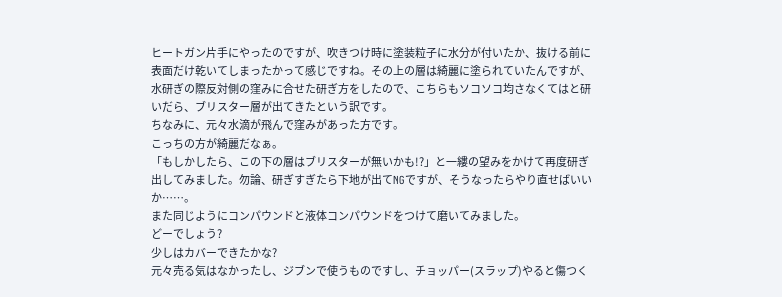ヒートガン片手にやったのですが、吹きつけ時に塗装粒子に水分が付いたか、抜ける前に表面だけ乾いてしまったかって感じですね。その上の層は綺麗に塗られていたんですが、水研ぎの際反対側の窪みに合せた研ぎ方をしたので、こちらもソコソコ均さなくてはと研いだら、ブリスター層が出てきたという訳です。
ちなみに、元々水滴が飛んで窪みがあった方です。
こっちの方が綺麗だなぁ。
「もしかしたら、この下の層はブリスターが無いかも!?」と一縷の望みをかけて再度研ぎ出してみました。勿論、研ぎすぎたら下地が出てNGですが、そうなったらやり直せばいいか……。
また同じようにコンパウンドと液体コンパウンドをつけて磨いてみました。
どーでしょう?
少しはカバーできたかな?
元々売る気はなかったし、ジブンで使うものですし、チョッパー(スラップ)やると傷つく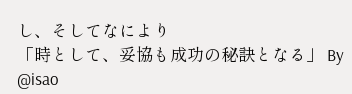し、そしてなにより
「時として、妥協も成功の秘訣となる」 By @isao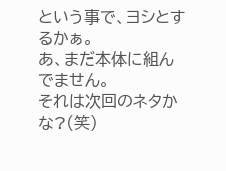という事で、ヨシとするかぁ。
あ、まだ本体に組んでません。
それは次回のネタかな?(笑)